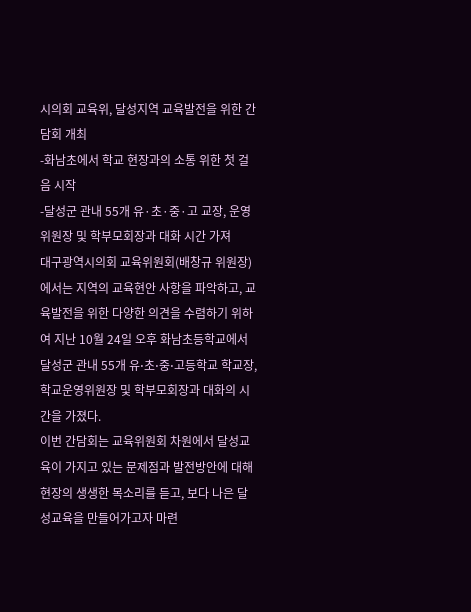시의회 교육위, 달성지역 교육발전을 위한 간담회 개최
-화남초에서 학교 현장과의 소통 위한 첫 걸음 시작
-달성군 관내 55개 유·초·중·고 교장, 운영위원장 및 학부모회장과 대화 시간 가져
대구광역시의회 교육위원회(배창규 위원장)에서는 지역의 교육현안 사항을 파악하고, 교육발전을 위한 다양한 의견을 수렴하기 위하여 지난 10월 24일 오후 화남초등학교에서 달성군 관내 55개 유⋅초⋅중⋅고등학교 학교장, 학교운영위원장 및 학부모회장과 대화의 시간을 가졌다.
이번 간담회는 교육위원회 차원에서 달성교육이 가지고 있는 문제점과 발전방안에 대해 현장의 생생한 목소리를 듣고, 보다 나은 달성교육을 만들어가고자 마련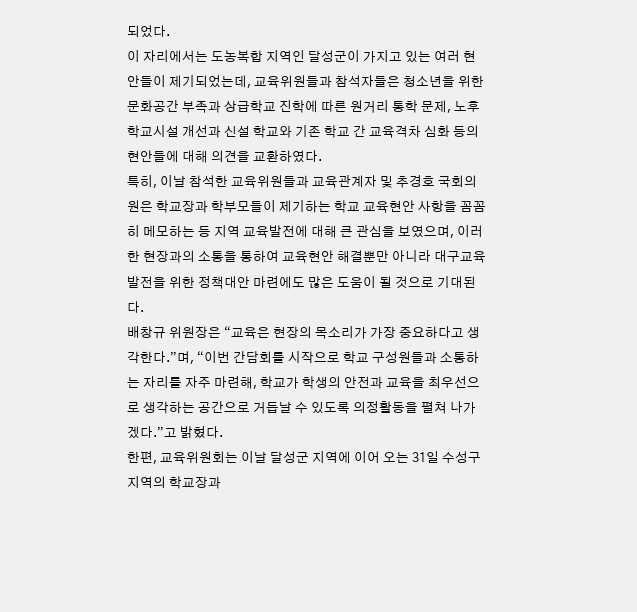되었다.
이 자리에서는 도농복합 지역인 달성군이 가지고 있는 여러 현안들이 제기되었는데, 교육위원들과 참석자들은 청소년을 위한 문화공간 부족과 상급학교 진학에 따른 원거리 통학 문제, 노후 학교시설 개선과 신설 학교와 기존 학교 간 교육격차 심화 등의 현안들에 대해 의견을 교환하였다.
특히, 이날 참석한 교육위원들과 교육관계자 및 추경호 국회의원은 학교장과 학부모들이 제기하는 학교 교육현안 사항을 꼼꼼히 메모하는 등 지역 교육발전에 대해 큰 관심을 보였으며, 이러한 현장과의 소통을 통하여 교육현안 해결뿐만 아니라 대구교육 발전을 위한 정책대안 마련에도 많은 도움이 될 것으로 기대된다.
배창규 위원장은 “교육은 현장의 목소리가 가장 중요하다고 생각한다.”며, “이번 간담회를 시작으로 학교 구성원들과 소통하는 자리를 자주 마련해, 학교가 학생의 안전과 교육을 최우선으로 생각하는 공간으로 거듭날 수 있도록 의정활동을 펼쳐 나가겠다.”고 밝혔다.
한편, 교육위원회는 이날 달성군 지역에 이어 오는 31일 수성구 지역의 학교장과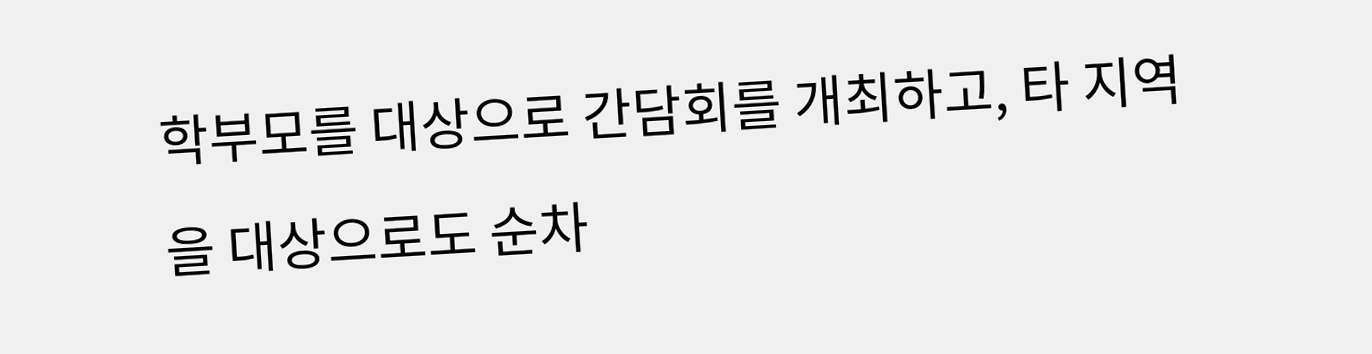학부모를 대상으로 간담회를 개최하고, 타 지역을 대상으로도 순차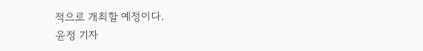적으로 개최할 예정이다.
윤정 기자